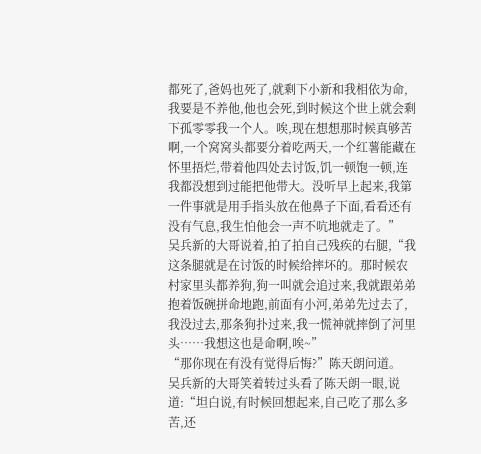都死了,爸妈也死了,就剩下小新和我相依为命,我要是不养他,他也会死,到时候这个世上就会剩下孤零零我一个人。唉,现在想想那时候真够苦啊,一个窝窝头都要分着吃两天,一个红薯能藏在怀里捂烂,带着他四处去讨饭,饥一顿饱一顿,连我都没想到过能把他带大。没听早上起来,我第一件事就是用手指头放在他鼻子下面,看看还有没有气息,我生怕他会一声不吭地就走了。”
吴兵新的大哥说着,拍了拍自己残疾的右腿,“我这条腿就是在讨饭的时候给摔坏的。那时候农村家里头都养狗,狗一叫就会追过来,我就跟弟弟抱着饭碗拼命地跑,前面有小河,弟弟先过去了,我没过去,那条狗扑过来,我一慌神就摔倒了河里头……我想这也是命啊,唉~”
“那你现在有没有觉得后悔?”陈天朗问道。
吴兵新的大哥笑着转过头看了陈天朗一眼,说道:“坦白说,有时候回想起来,自己吃了那么多苦,还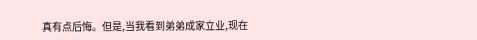真有点后悔。但是,当我看到弟弟成家立业,现在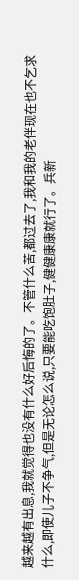越来越有出息,我就觉得也没有什么好后悔的了。不管什么苦,都过去了,我和我的老伴现在也不乞求什么,即使儿子不争气,但是无论怎么说,只要能吃饱肚子,健健康康就行了。兵新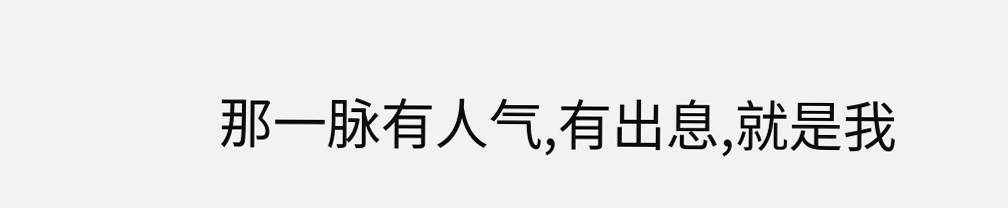那一脉有人气,有出息,就是我